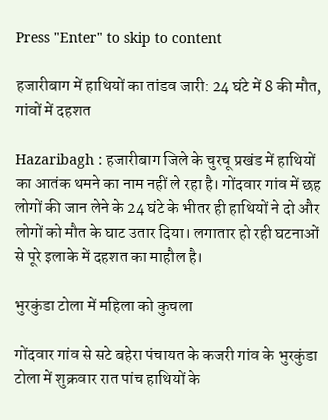Press "Enter" to skip to content

हजारीबाग में हाथियों का तांडव जारी: 24 घंटे में 8 की मौत, गांवों में दहशत

Hazaribagh : हजारीबाग जिले के चुरचू प्रखंड में हाथियों का आतंक थमने का नाम नहीं ले रहा है। गोंदवार गांव में छह लोगों की जान लेने के 24 घंटे के भीतर ही हाथियों ने दो और लोगों को मौत के घाट उतार दिया। लगातार हो रही घटनाओं से पूरे इलाके में दहशत का माहौल है।

भुरकुंडा टोला में महिला को कुचला

गोंदवार गांव से सटे बहेरा पंचायत के कजरी गांव के भुरकुंडा टोला में शुक्रवार रात पांच हाथियों के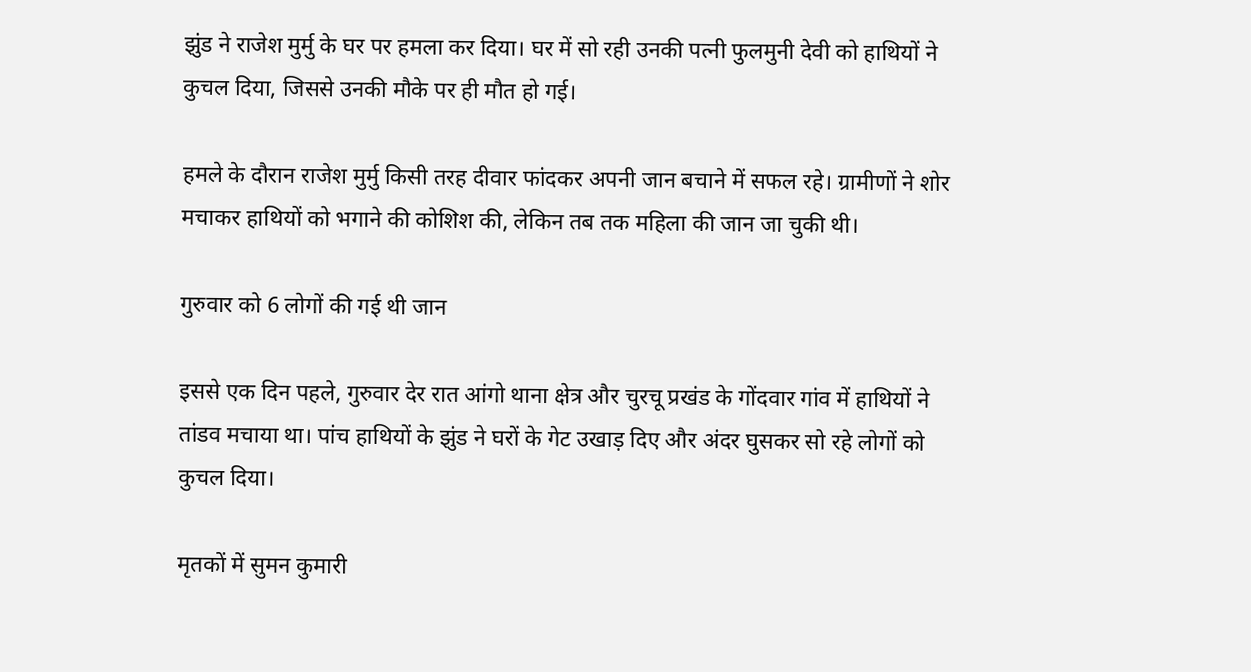झुंड ने राजेश मुर्मु के घर पर हमला कर दिया। घर में सो रही उनकी पत्नी फुलमुनी देवी को हाथियों ने कुचल दिया, जिससे उनकी मौके पर ही मौत हो गई।

हमले के दौरान राजेश मुर्मु किसी तरह दीवार फांदकर अपनी जान बचाने में सफल रहे। ग्रामीणों ने शोर मचाकर हाथियों को भगाने की कोशिश की, लेकिन तब तक महिला की जान जा चुकी थी।

गुरुवार को 6 लोगों की गई थी जान

इससे एक दिन पहले, गुरुवार देर रात आंगो थाना क्षेत्र और चुरचू प्रखंड के गोंदवार गांव में हाथियों ने तांडव मचाया था। पांच हाथियों के झुंड ने घरों के गेट उखाड़ दिए और अंदर घुसकर सो रहे लोगों को कुचल दिया।

मृतकों में सुमन कुमारी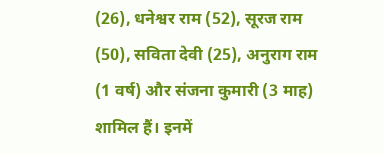(26), धनेश्वर राम (52), सूरज राम (50), सविता देवी (25), अनुराग राम (1 वर्ष) और संजना कुमारी (3 माह) शामिल हैं। इनमें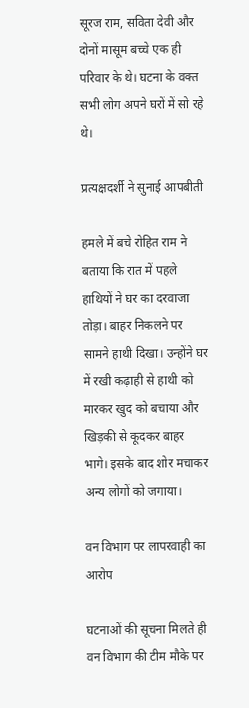सूरज राम, सविता देवी और दोनों मासूम बच्चे एक ही परिवार के थे। घटना के वक्त सभी लोग अपने घरों में सो रहे थे।

प्रत्यक्षदर्शी ने सुनाई आपबीती

हमले में बचे रोहित राम ने बताया कि रात में पहले हाथियों ने घर का दरवाजा तोड़ा। बाहर निकलने पर सामने हाथी दिखा। उन्होंने घर में रखी कढ़ाही से हाथी को मारकर खुद को बचाया और खिड़की से कूदकर बाहर भागे। इसके बाद शोर मचाकर अन्य लोगों को जगाया।

वन विभाग पर लापरवाही का आरोप

घटनाओं की सूचना मिलते ही वन विभाग की टीम मौके पर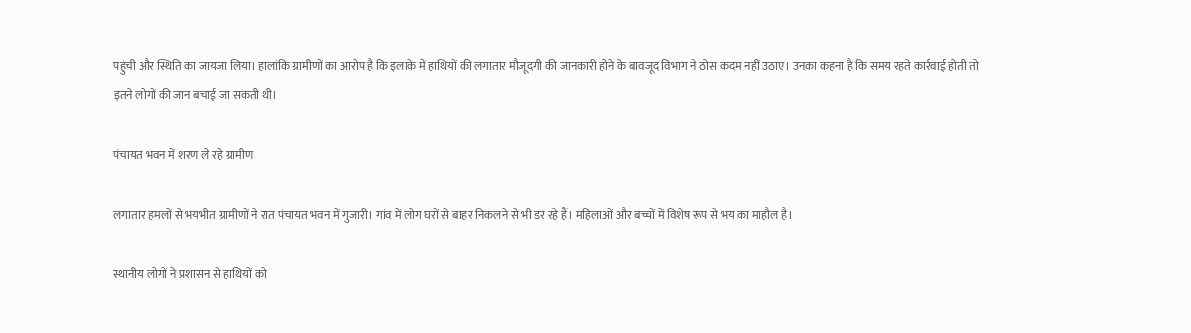पहुंची और स्थिति का जायजा लिया। हालांकि ग्रामीणों का आरोप है कि इलाके में हाथियों की लगातार मौजूदगी की जानकारी होने के बावजूद विभाग ने ठोस कदम नहीं उठाए। उनका कहना है कि समय रहते कार्रवाई होती तो इतने लोगों की जान बचाई जा सकती थी।

पंचायत भवन में शरण ले रहे ग्रामीण

लगातार हमलों से भयभीत ग्रामीणों ने रात पंचायत भवन में गुजारी। गांव में लोग घरों से बाहर निकलने से भी डर रहे हैं। महिलाओं और बच्चों में विशेष रूप से भय का माहौल है।

स्थानीय लोगों ने प्रशासन से हाथियों को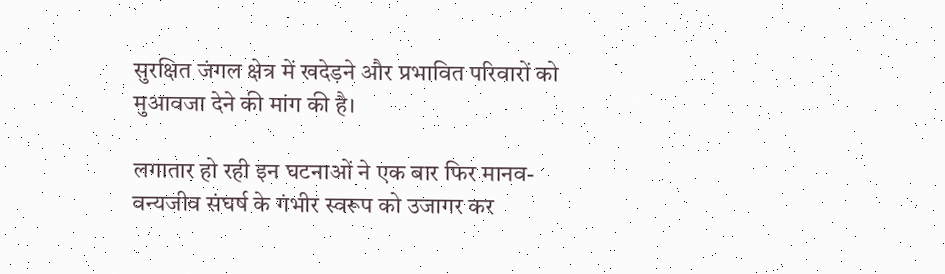सुरक्षित जंगल क्षेत्र में खदेड़ने और प्रभावित परिवारों को मुआवजा देने की मांग की है।

लगातार हो रही इन घटनाओं ने एक बार फिर मानव-वन्यजीव संघर्ष के गंभीर स्वरूप को उजागर कर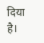दिया है।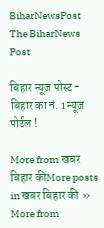BiharNewsPost
The BiharNews Post

बिहार न्यूज़ पोस्ट - बिहार का नं. 1 न्यूज़ पोर्टल !

More from खबर बिहार कीMore posts in खबर बिहार की »
More from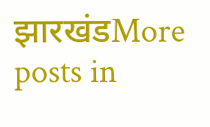झारखंडMore posts in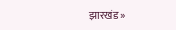झारखंड »